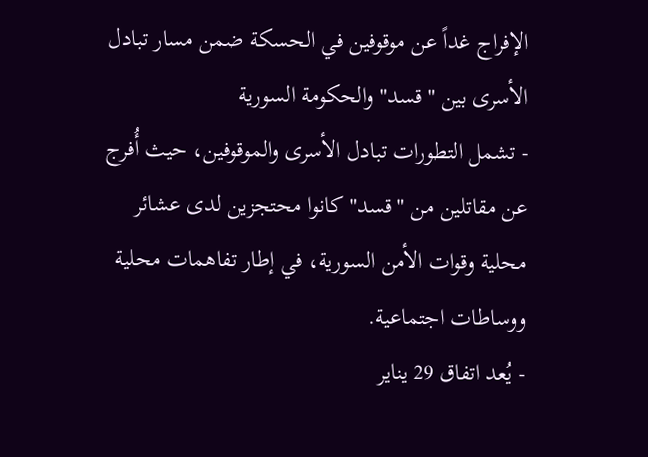الإفراج غداً عن موقوفين في الحسكة ضمن مسار تبادل الأسرى بين "قسد" والحكومة السورية
- تشمل التطورات تبادل الأسرى والموقوفين، حيث أُفرج عن مقاتلين من "قسد" كانوا محتجزين لدى عشائر محلية وقوات الأمن السورية، في إطار تفاهمات محلية ووساطات اجتماعية.
- يُعد اتفاق 29 يناير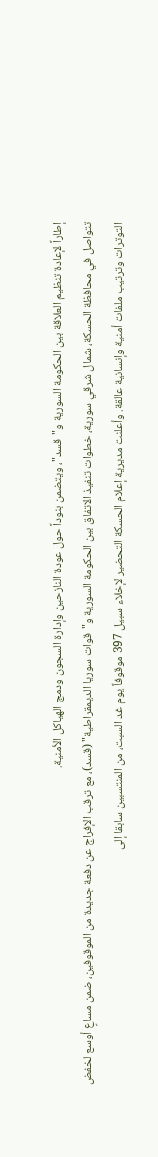إطاراً لإعادة تنظيم العلاقة بين الحكومة السورية و"قسد"، ويتضمن بنوداً حول عودة النازحين وإدارة السجون ودمج الهياكل الأمنية.
تتواصل في محافظة الحسكة، شمال شرقي سورية، خطوات تنفيذ الاتفاق بين الحكومة السورية و"قوات سوريا الديمقراطية" (قسد)، مع ترقب الإفراج عن دفعة جديدة من الموقوفين، ضمن مساعٍ أوسع لخفض التوترات وترتيب ملفات أمنية وإنسانية عالقة. وأعلنت مديرية إعلام الحسكة التحضير لإخلاء سبيل 397 موقوفاً يوم غد السبت، من المنتسبين سابقا إلى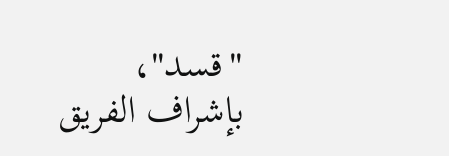"قسد"، بإشراف الفريق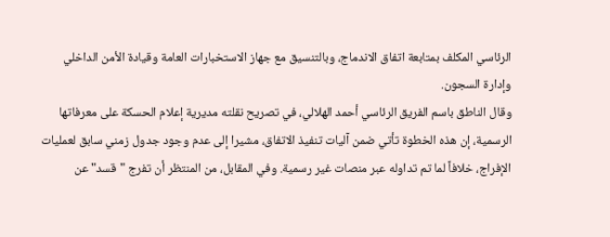الرئاسي المكلف بمتابعة اتفاق الاندماج، وبالتنسيق مع جهاز الاستخبارات العامة وقيادة الأمن الداخلي وإدارة السجون.
وقال الناطق باسم الفريق الرئاسي أحمد الهلالي، في تصريح نقلته مديرية إعلام الحسكة على معرفاتها الرسمية، إن هذه الخطوة تأتي ضمن آليات تنفيذ الاتفاق، مشيرا إلى عدم وجود جدول زمني سابق لعمليات الإفراج، خلافاً لما تم تداوله عبر منصات غير رسمية. وفي المقابل، من المنتظر أن تفرج "قسد" عن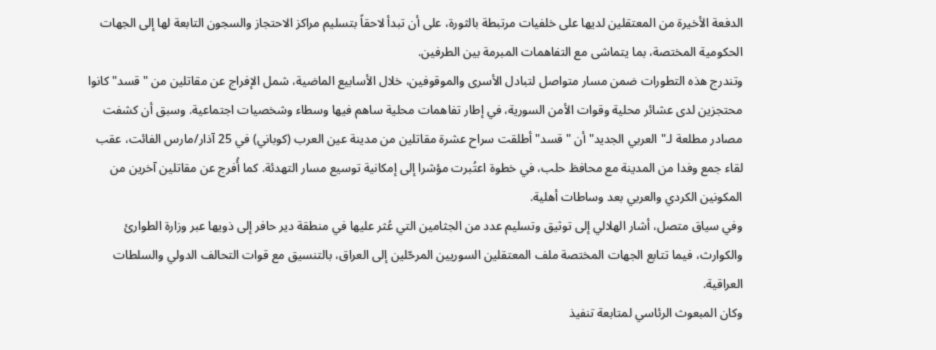الدفعة الأخيرة من المعتقلين لديها على خلفيات مرتبطة بالثورة، على أن تبدأ لاحقاً بتسليم مراكز الاحتجاز والسجون التابعة لها إلى الجهات الحكومية المختصة، بما يتماشى مع التفاهمات المبرمة بين الطرفين.
وتندرج هذه التطورات ضمن مسار متواصل لتبادل الأسرى والموقوفين، خلال الأسابيع الماضية، شمل الإفراج عن مقاتلين من "قسد" كانوا محتجزين لدى عشائر محلية وقوات الأمن السورية، في إطار تفاهمات محلية ساهم فيها وسطاء وشخصيات اجتماعية. وسبق أن كشفت مصادر مطلعة لـ"العربي الجديد" أن "قسد" أطلقت سراح عشرة مقاتلين من مدينة عين العرب (كوباني) في 25 آذار/مارس الفائت، عقب لقاء جمع وفدا من المدينة مع محافظ حلب، في خطوة اعتُبرت مؤشرا إلى إمكانية توسيع مسار التهدئة. كما أُفرج عن مقاتلين آخرين من المكونين الكردي والعربي بعد وساطات أهلية.
وفي سياق متصل، أشار الهلالي إلى توثيق وتسليم عدد من الجثامين التي عُثر عليها في منطقة دير حافر إلى ذويها عبر وزارة الطوارئ والكوارث، فيما تتابع الجهات المختصة ملف المعتقلين السوريين المرحّلين إلى العراق، بالتنسيق مع قوات التحالف الدولي والسلطات العراقية.
وكان المبعوث الرئاسي لمتابعة تنفيذ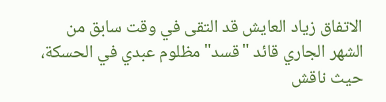الاتفاق زياد العايش قد التقى في وقت سابق من الشهر الجاري قائد "قسد" مظلوم عبدي في الحسكة، حيث ناقش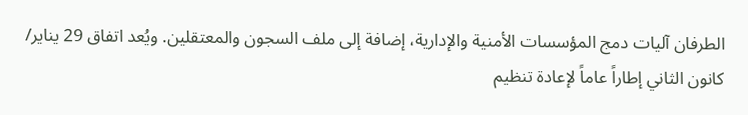الطرفان آليات دمج المؤسسات الأمنية والإدارية، إضافة إلى ملف السجون والمعتقلين. ويُعد اتفاق 29 يناير/ كانون الثاني إطاراً عاماً لإعادة تنظيم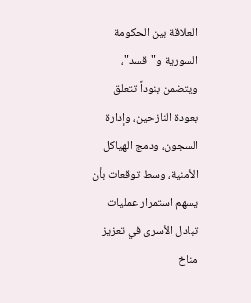العلاقة بين الحكومة السورية و"قسد"، ويتضمن بنوداً تتعلق بعودة النازحين، وإدارة السجون، ودمج الهياكل الأمنية، وسط توقعات بأن يسهم استمرار عمليات تبادل الأسرى في تعزيز مناخ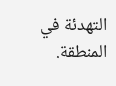التهدئة في المنطقة.